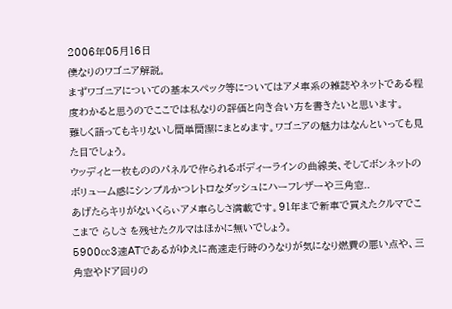2006年05月16日
僕なりのワゴニア解説。
まずワゴニアについての基本スペック等についてはアメ車系の雑誌やネットである程度わかると思うのでここでは私なりの評価と向き合い方を書きたいと思います。
難しく語ってもキリないし簡単簡潔にまとめます。ワゴニアの魅力はなんといっても見た目でしょう。
ウッディと一枚もののパネルで作られるボディーラインの曲線美、そしてボンネットのボリューム感にシンプルかつレトロなダッシュにハーフレザーや三角窓..
あげたらキリがないくらぃアメ車らしさ満載です。91年まで新車で買えたクルマでここまで らしさ を残せたクルマはほかに無いでしょう。
5900㏄3速ATであるがゆえに高速走行時のうなりが気になり燃費の悪い点や、三角窓やドア回りの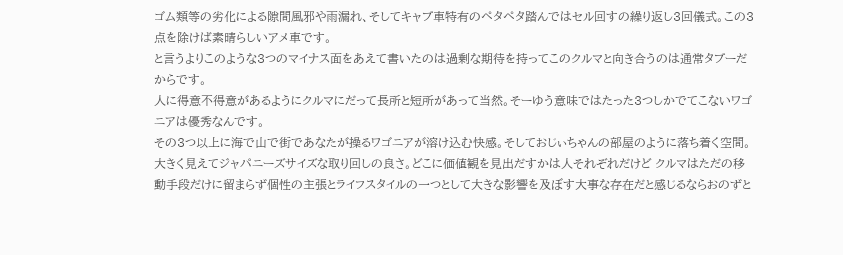ゴム類等の劣化による隙間風邪や雨漏れ、そしてキャブ車特有のペタペタ踏んではセル回すの繰り返し3回儀式。この3点を除けば素晴らしいアメ車です。
と言うよりこのような3つのマイナス面をあえて書いたのは過剰な期待を持ってこのクルマと向き合うのは通常タブーだからです。
人に得意不得意があるようにクルマにだって長所と短所があって当然。そーゆう意味ではたった3つしかでてこないワゴニアは優秀なんです。
その3つ以上に海で山で街であなたが操るワゴニアが溶け込む快感。そしておじぃちゃんの部屋のように落ち着く空間。
大きく見えてジャパニーズサイズな取り回しの良さ。どこに価値観を見出だすかは人それぞれだけど クルマはただの移動手段だけに留まらず個性の主張とライフスタイルの一つとして大きな影響を及ぼす大事な存在だと感じるならおのずと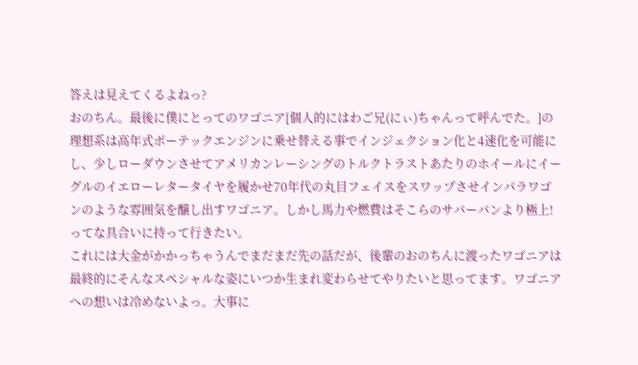答えは見えてくるよねっ?
おのちん。最後に僕にとってのワゴニア[個人的にはわご兄(にぃ)ちゃんって呼んでた。]の理想系は高年式ボーテックエンジンに乗せ替える事でインジェクション化と4速化を可能にし、少しローダウンさせてアメリカンレーシングのトルクトラストあたりのホイールにイーグルのイエローレタータイヤを履かせ70年代の丸目フェイスをスワップさせインパラワゴンのような雰囲気を醸し出すワゴニア。しかし馬力や燃費はそこらのサバーバンより極上!ってな具合いに持って行きたい。
これには大金がかかっちゃうんでまだまだ先の話だが、後輩のおのちんに渡ったワゴニアは最終的にそんなスペシャルな姿にいつか生まれ変わらせてやりたいと思ってます。ワゴニアへの想いは冷めないよっ。大事に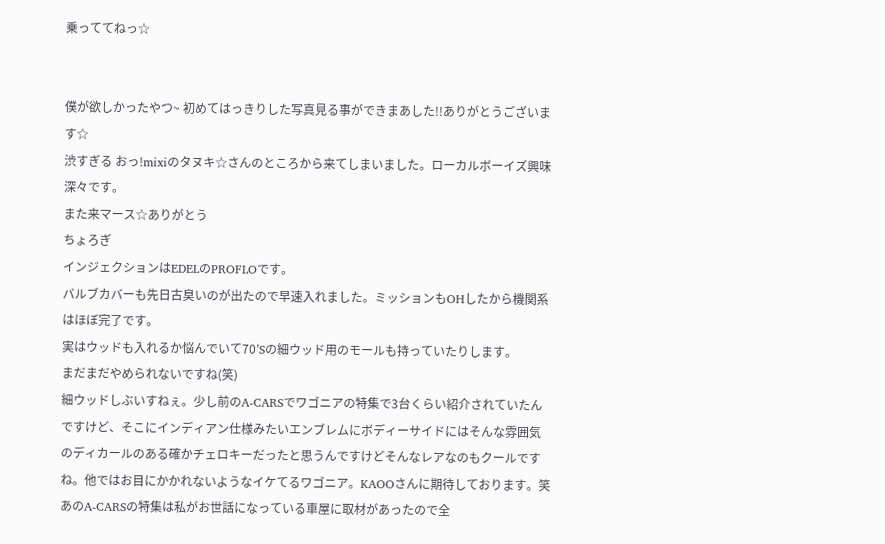乗っててねっ☆


僕が欲しかったやつ~ 初めてはっきりした写真見る事ができまあした!!ありがとうございます☆
渋すぎる おっ!mixiのタヌキ☆さんのところから来てしまいました。ローカルボーイズ興味深々です。
また来マース☆ありがとう
ちょろぎ
インジェクションはEDELのPROFLOです。
バルブカバーも先日古臭いのが出たので早速入れました。ミッションもOHしたから機関系はほぼ完了です。
実はウッドも入れるか悩んでいて70’Sの細ウッド用のモールも持っていたりします。
まだまだやめられないですね(笑)
細ウッドしぶいすねぇ。少し前のA-CARSでワゴニアの特集で3台くらい紹介されていたんですけど、そこにインディアン仕様みたいエンブレムにボディーサイドにはそんな雰囲気のディカールのある確かチェロキーだったと思うんですけどそんなレアなのもクールですね。他ではお目にかかれないようなイケてるワゴニア。KAOOさんに期待しております。笑
あのA-CARSの特集は私がお世話になっている車屋に取材があったので全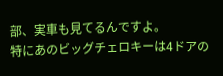部、実車も見てるんですよ。
特にあのビッグチェロキーは4ドアの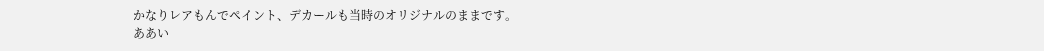かなりレアもんでペイント、デカールも当時のオリジナルのままです。
ああい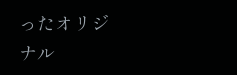ったオリジナル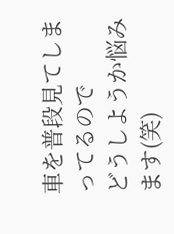車を普段見てしまってるので
どうしようか悩みます(笑)